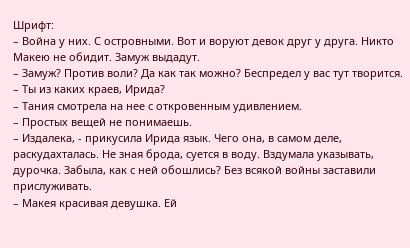Шрифт:
– Война у них. С островными. Вот и воруют девок друг у друга. Никто Макею не обидит. Замуж выдадут.
– Замуж? Против воли? Да как так можно? Беспредел у вас тут творится.
– Ты из каких краев, Ирида?
– Тания смотрела на нее с откровенным удивлением.
– Простых вещей не понимаешь.
– Издалека, - прикусила Ирида язык. Чего она, в самом деле, раскудахталась. Не зная брода, суется в воду. Вздумала указывать, дурочка. Забыла, как с ней обошлись? Без всякой войны заставили прислуживать.
– Макея красивая девушка. Ей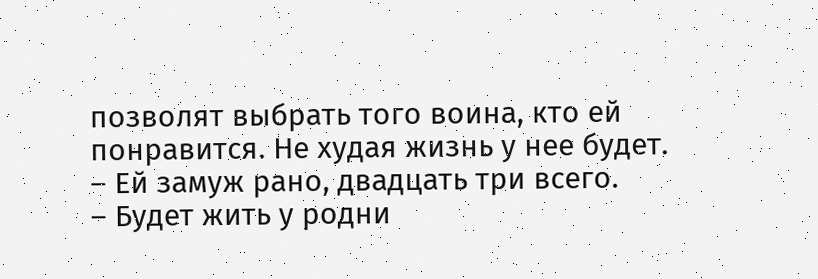позволят выбрать того воина, кто ей понравится. Не худая жизнь у нее будет.
– Ей замуж рано, двадцать три всего.
– Будет жить у родни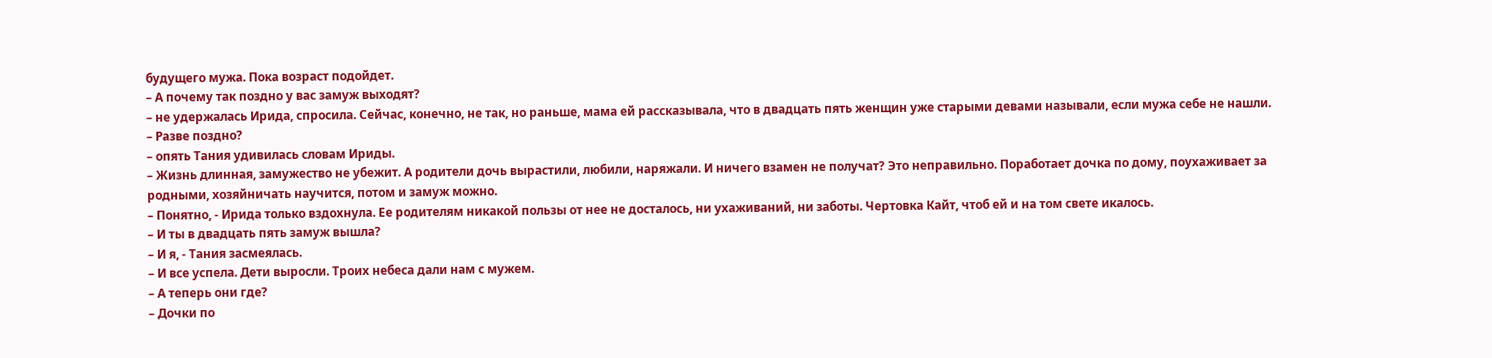будущего мужа. Пока возраст подойдет.
– А почему так поздно у вас замуж выходят?
– не удержалась Ирида, спросила. Сейчас, конечно, не так, но раньше, мама ей рассказывала, что в двадцать пять женщин уже старыми девами называли, если мужа себе не нашли.
– Разве поздно?
– опять Тания удивилась словам Ириды.
– Жизнь длинная, замужество не убежит. А родители дочь вырастили, любили, наряжали. И ничего взамен не получат? Это неправильно. Поработает дочка по дому, поухаживает за родными, хозяйничать научится, потом и замуж можно.
– Понятно, - Ирида только вздохнула. Ее родителям никакой пользы от нее не досталось, ни ухаживаний, ни заботы. Чертовка Кайт, чтоб ей и на том свете икалось.
– И ты в двадцать пять замуж вышла?
– И я, - Тания засмеялась.
– И все успела. Дети выросли. Троих небеса дали нам с мужем.
– А теперь они где?
– Дочки по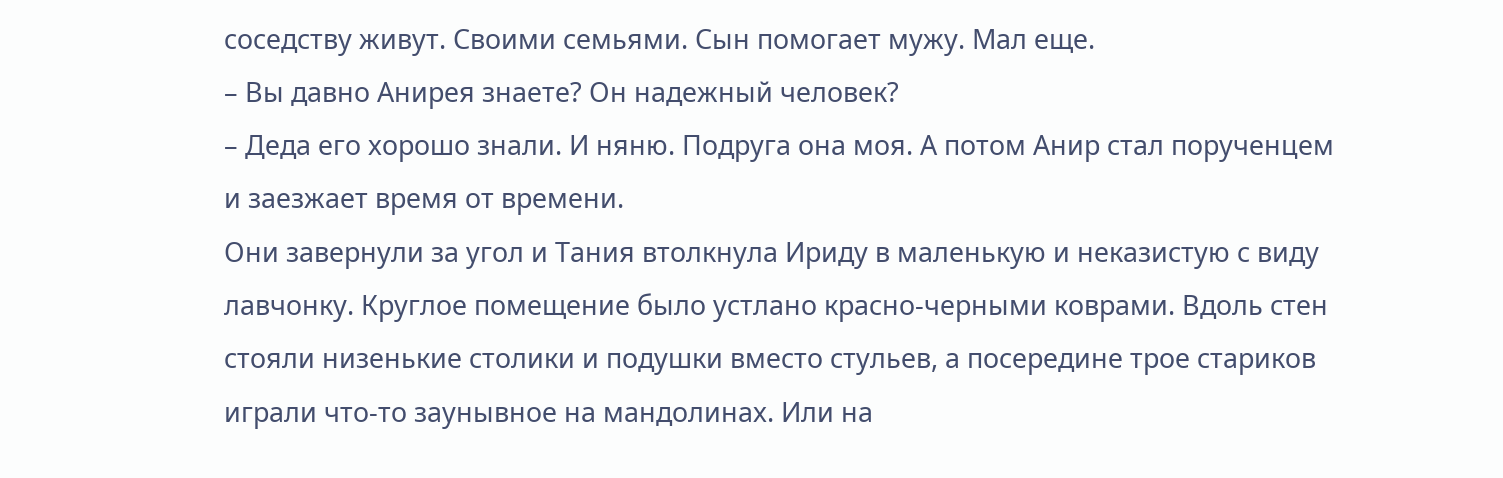соседству живут. Своими семьями. Сын помогает мужу. Мал еще.
– Вы давно Анирея знаете? Он надежный человек?
– Деда его хорошо знали. И няню. Подруга она моя. А потом Анир стал порученцем и заезжает время от времени.
Они завернули за угол и Тания втолкнула Ириду в маленькую и неказистую с виду лавчонку. Круглое помещение было устлано красно-черными коврами. Вдоль стен стояли низенькие столики и подушки вместо стульев, а посередине трое стариков играли что-то заунывное на мандолинах. Или на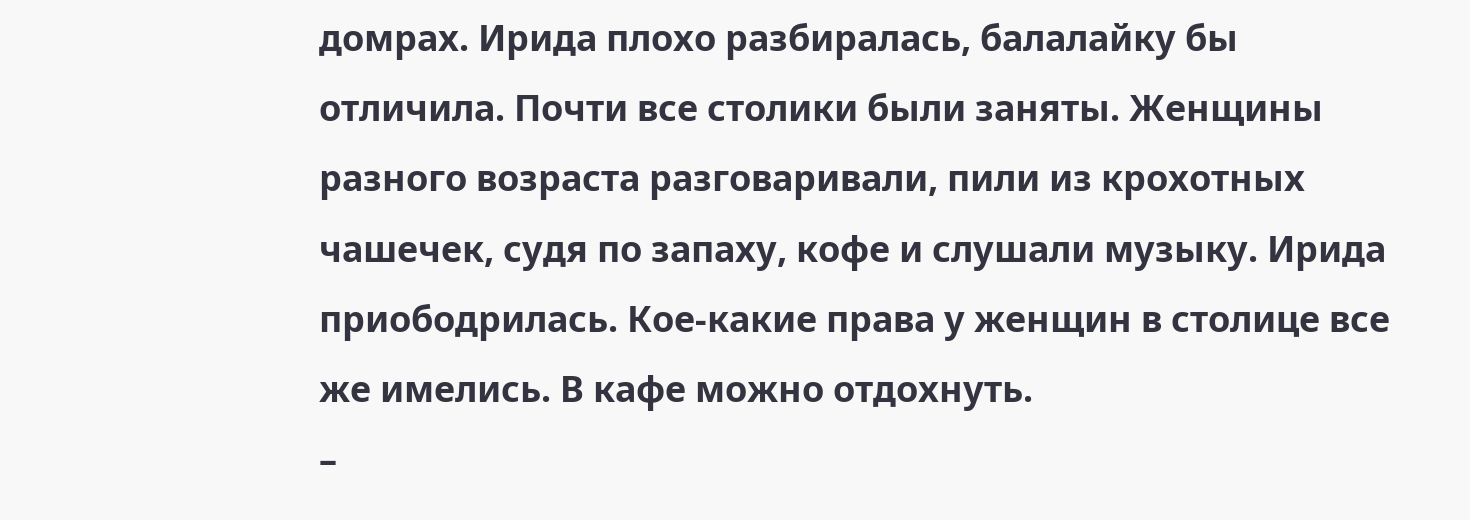домрах. Ирида плохо разбиралась, балалайку бы отличила. Почти все столики были заняты. Женщины разного возраста разговаривали, пили из крохотных чашечек, судя по запаху, кофе и слушали музыку. Ирида приободрилась. Кое-какие права у женщин в столице все же имелись. В кафе можно отдохнуть.
–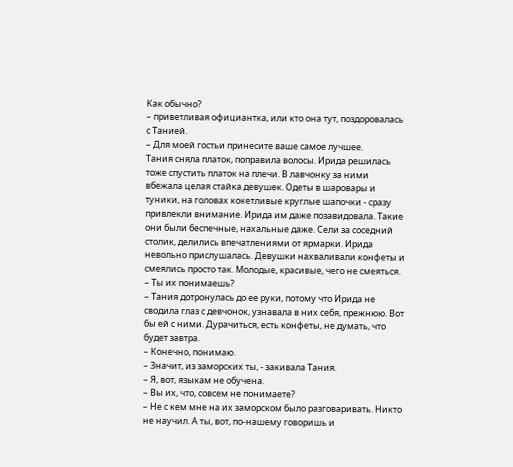Как обычно?
– приветливая официантка, или кто она тут, поздоровалась с Танией.
– Для моей гостьи принесите ваше самое лучшее.
Тания сняла платок, поправила волосы. Ирида решилась тоже спустить платок на плечи. В лавчонку за ними вбежала целая стайка девушек. Одеты в шаровары и туники, на головах кокетливые круглые шапочки - сразу привлекли внимание. Ирида им даже позавидовала. Такие они были беспечные, нахальные даже. Сели за соседний столик, делились впечатлениями от ярмарки. Ирида невольно прислушалась. Девушки нахваливали конфеты и смеялись просто так. Молодые, красивые, чего не смеяться.
– Ты их понимаешь?
– Тания дотронулась до ее руки, потому что Ирида не сводила глаз с девчонок, узнавала в них себя, прежнюю. Вот бы ей с ними. Дурачиться, есть конфеты, не думать, что будет завтра.
– Конечно, понимаю.
– Значит, из заморских ты, - закивала Тания.
– Я, вот, языкам не обучена.
– Вы их, что, совсем не понимаете?
– Не с кем мне на их заморском было разговаривать. Никто не научил. А ты, вот, по-нашему говоришь и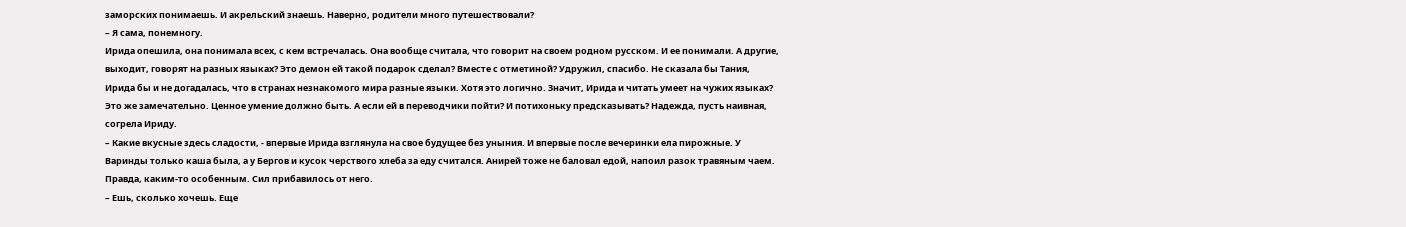заморских понимаешь. И акрельский знаешь. Наверно, родители много путешествовали?
– Я сама, понемногу.
Ирида опешила, она понимала всех, с кем встречалась. Она вообще считала, что говорит на своем родном русском. И ее понимали. А другие, выходит, говорят на разных языках? Это демон ей такой подарок сделал? Вместе с отметиной? Удружил, спасибо. Не сказала бы Тания, Ирида бы и не догадалась, что в странах незнакомого мира разные языки. Хотя это логично. Значит, Ирида и читать умеет на чужих языках? Это же замечательно. Ценное умение должно быть. А если ей в переводчики пойти? И потихоньку предсказывать? Надежда, пусть наивная, согрела Ириду.
– Какие вкусные здесь сладости, - впервые Ирида взглянула на свое будущее без уныния. И впервые после вечеринки ела пирожные. У Варинды только каша была, а у Бергов и кусок черствого хлеба за еду считался. Анирей тоже не баловал едой, напоил разок травяным чаем. Правда, каким-то особенным. Сил прибавилось от него.
– Ешь, сколько хочешь. Еще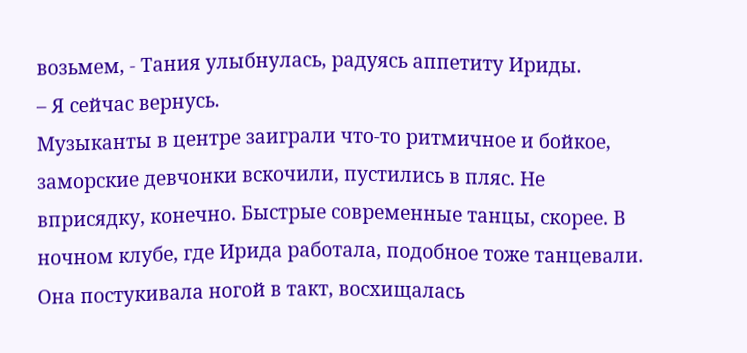возьмем, - Тания улыбнулась, радуясь аппетиту Ириды.
– Я сейчас вернусь.
Музыканты в центре заиграли что-то ритмичное и бойкое, заморские девчонки вскочили, пустились в пляс. Не вприсядку, конечно. Быстрые современные танцы, скорее. В ночном клубе, где Ирида работала, подобное тоже танцевали. Она постукивала ногой в такт, восхищалась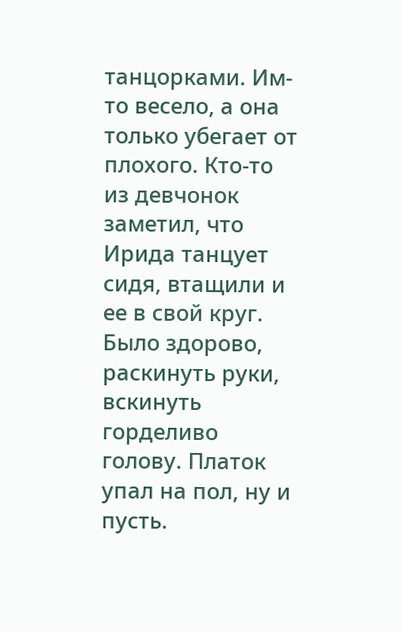танцорками. Им-то весело, а она только убегает от плохого. Кто-то из девчонок заметил, что Ирида танцует сидя, втащили и ее в свой круг. Было здорово, раскинуть руки, вскинуть горделиво голову. Платок упал на пол, ну и пусть.